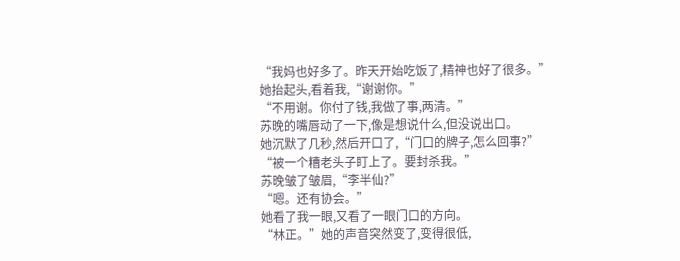“我妈也好多了。昨天开始吃饭了,精神也好了很多。”
她抬起头,看着我,“谢谢你。”
“不用谢。你付了钱,我做了事,两清。”
苏晚的嘴唇动了一下,像是想说什么,但没说出口。
她沉默了几秒,然后开口了,“门口的牌子,怎么回事?”
“被一个糟老头子盯上了。要封杀我。”
苏晚皱了皱眉,“李半仙?”
“嗯。还有协会。”
她看了我一眼,又看了一眼门口的方向。
“林正。”她的声音突然变了,变得很低,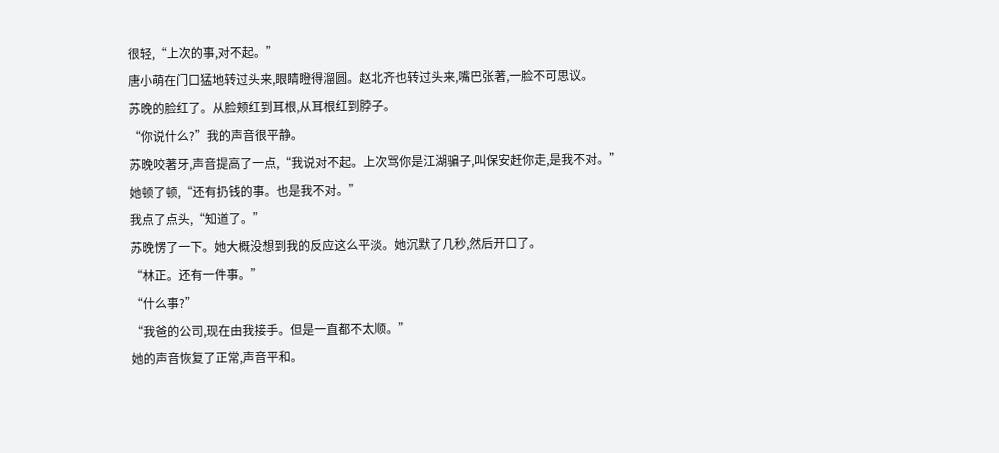很轻,“上次的事,对不起。”
唐小萌在门口猛地转过头来,眼睛瞪得溜圆。赵北齐也转过头来,嘴巴张著,一脸不可思议。
苏晚的脸红了。从脸颊红到耳根,从耳根红到脖子。
“你说什么?”我的声音很平静。
苏晚咬著牙,声音提高了一点,“我说对不起。上次骂你是江湖骗子,叫保安赶你走,是我不对。”
她顿了顿,“还有扔钱的事。也是我不对。”
我点了点头,“知道了。”
苏晚愣了一下。她大概没想到我的反应这么平淡。她沉默了几秒,然后开口了。
“林正。还有一件事。”
“什么事?”
“我爸的公司,现在由我接手。但是一直都不太顺。”
她的声音恢复了正常,声音平和。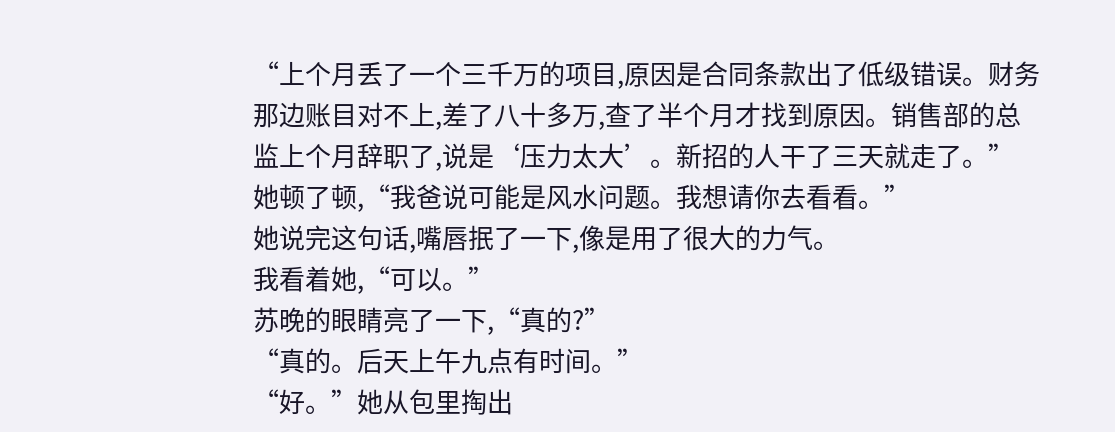“上个月丢了一个三千万的项目,原因是合同条款出了低级错误。财务那边账目对不上,差了八十多万,查了半个月才找到原因。销售部的总监上个月辞职了,说是‘压力太大’。新招的人干了三天就走了。”
她顿了顿,“我爸说可能是风水问题。我想请你去看看。”
她说完这句话,嘴唇抿了一下,像是用了很大的力气。
我看着她,“可以。”
苏晚的眼睛亮了一下,“真的?”
“真的。后天上午九点有时间。”
“好。”她从包里掏出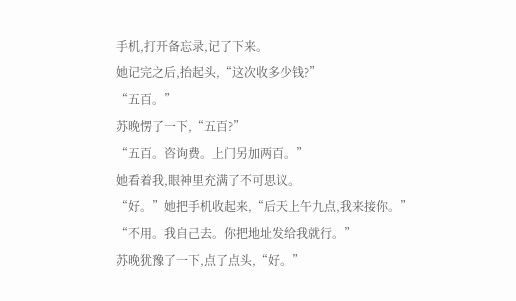手机,打开备忘录,记了下来。
她记完之后,抬起头,“这次收多少钱?”
“五百。”
苏晚愣了一下,“五百?”
“五百。咨询费。上门另加两百。”
她看着我,眼神里充满了不可思议。
“好。”她把手机收起来,“后天上午九点,我来接你。”
“不用。我自己去。你把地址发给我就行。”
苏晚犹豫了一下,点了点头,“好。”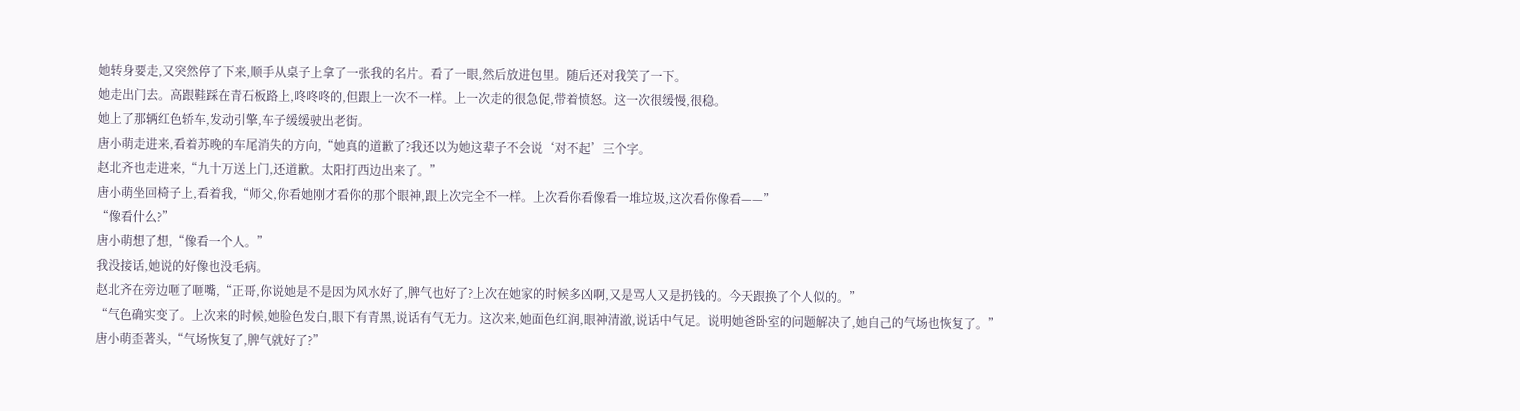她转身要走,又突然停了下来,顺手从桌子上拿了一张我的名片。看了一眼,然后放进包里。随后还对我笑了一下。
她走出门去。高跟鞋踩在青石板路上,咚咚咚的,但跟上一次不一样。上一次走的很急促,带着愤怒。这一次很缓慢,很稳。
她上了那辆红色轿车,发动引擎,车子缓缓驶出老街。
唐小萌走进来,看着苏晚的车尾消失的方向,“她真的道歉了?我还以为她这辈子不会说‘对不起’三个字。
赵北齐也走进来,“九十万送上门,还道歉。太阳打西边出来了。”
唐小萌坐回椅子上,看着我,“师父,你看她刚才看你的那个眼神,跟上次完全不一样。上次看你看像看一堆垃圾,这次看你像看——”
“像看什么?”
唐小萌想了想,“像看一个人。”
我没接话,她说的好像也没毛病。
赵北齐在旁边咂了咂嘴,“正哥,你说她是不是因为风水好了,脾气也好了?上次在她家的时候多凶啊,又是骂人又是扔钱的。今天跟换了个人似的。”
“气色确实变了。上次来的时候,她脸色发白,眼下有青黑,说话有气无力。这次来,她面色红润,眼神清澈,说话中气足。说明她爸卧室的问题解决了,她自己的气场也恢复了。”
唐小萌歪著头,“气场恢复了,脾气就好了?”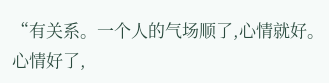“有关系。一个人的气场顺了,心情就好。心情好了,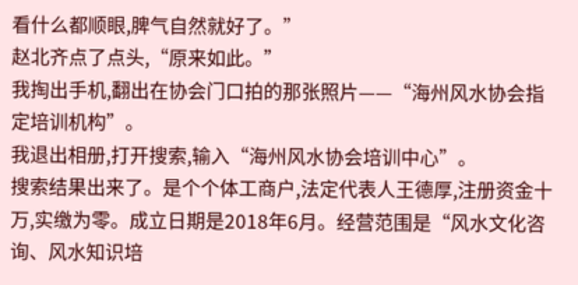看什么都顺眼,脾气自然就好了。”
赵北齐点了点头,“原来如此。”
我掏出手机,翻出在协会门口拍的那张照片——“海州风水协会指定培训机构”。
我退出相册,打开搜索,输入“海州风水协会培训中心”。
搜索结果出来了。是个个体工商户,法定代表人王德厚,注册资金十万,实缴为零。成立日期是2018年6月。经营范围是“风水文化咨询、风水知识培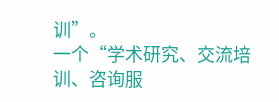训”。
一个“学术研究、交流培训、咨询服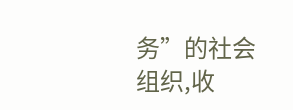务”的社会组织,收